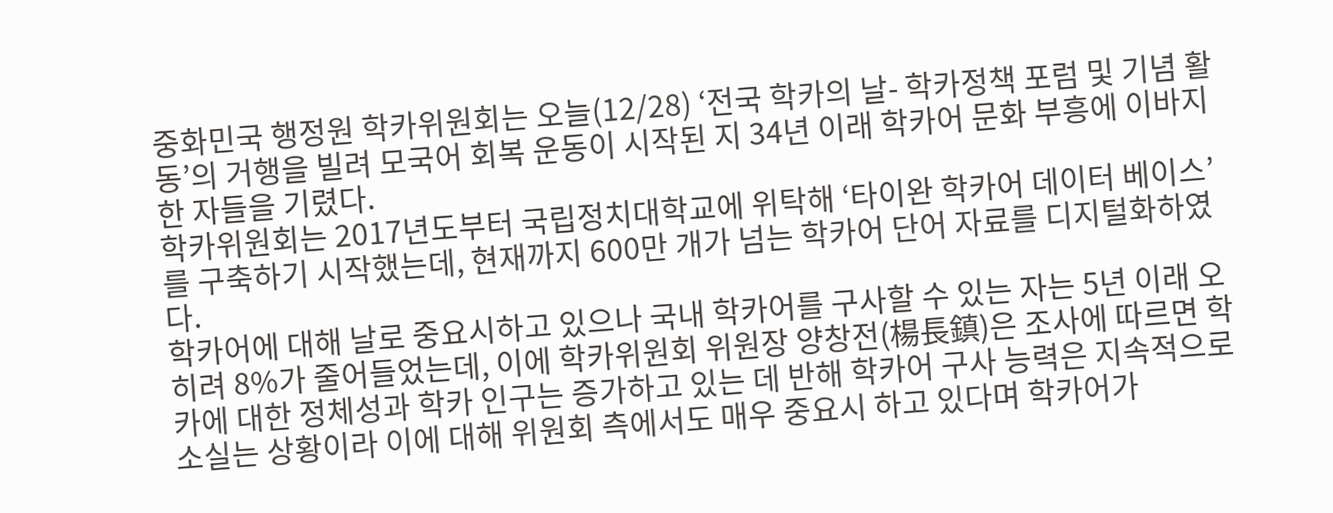중화민국 행정원 학카위원회는 오늘(12/28) ‘전국 학카의 날- 학카정책 포럼 및 기념 활동’의 거행을 빌려 모국어 회복 운동이 시작된 지 34년 이래 학카어 문화 부흥에 이바지한 자들을 기렸다.
학카위원회는 2017년도부터 국립정치대학교에 위탁해 ‘타이완 학카어 데이터 베이스’를 구축하기 시작했는데, 현재까지 600만 개가 넘는 학카어 단어 자료를 디지털화하였다.
학카어에 대해 날로 중요시하고 있으나 국내 학카어를 구사할 수 있는 자는 5년 이래 오히려 8%가 줄어들었는데, 이에 학카위원회 위원장 양창전(楊長鎮)은 조사에 따르면 학카에 대한 정체성과 학카 인구는 증가하고 있는 데 반해 학카어 구사 능력은 지속적으로 소실는 상황이라 이에 대해 위원회 측에서도 매우 중요시 하고 있다며 학카어가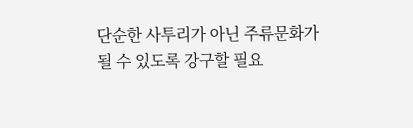단순한 사투리가 아닌 주류문화가 될 수 있도록 강구할 필요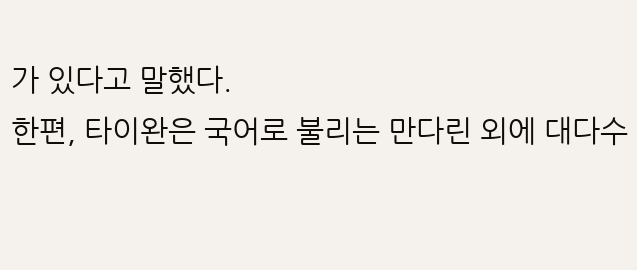가 있다고 말했다.
한편, 타이완은 국어로 불리는 만다린 외에 대다수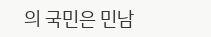의 국민은 민남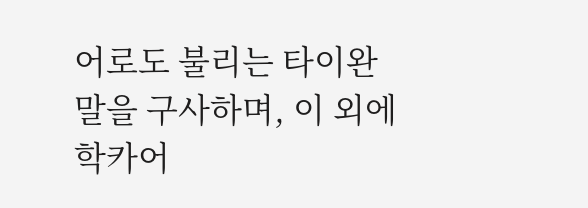어로도 불리는 타이완말을 구사하며, 이 외에 학카어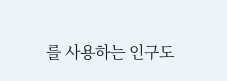를 사용하는 인구도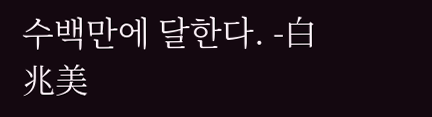수백만에 달한다. -白兆美